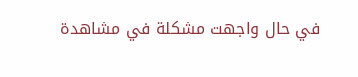في حال واجهت مشكلة في مشاهدة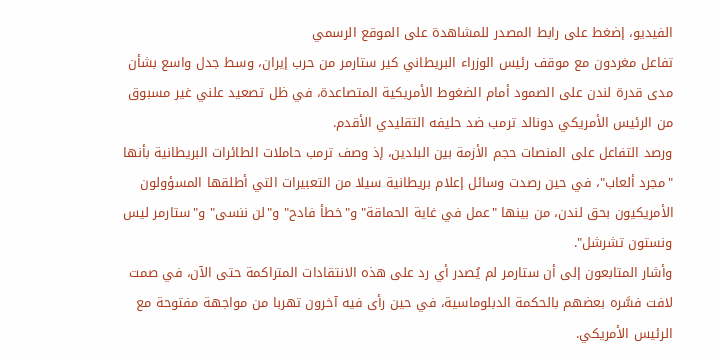الفيديو، إضغط على رابط المصدر للمشاهدة على الموقع الرسمي
تفاعل مغردون مع موقف رئيس الوزراء البريطاني كير ستارمر من حرب إيران، وسط جدل واسع بشأن مدى قدرة لندن على الصمود أمام الضغوط الأمريكية المتصاعدة، في ظل تصعيد علني غير مسبوق من الرئيس الأمريكي دونالد ترمب ضد حليفه التقليدي الأقدم.
ورصد التفاعل على المنصات حجم الأزمة بين البلدين، إذ وصف ترمب حاملات الطائرات البريطانية بأنها "مجرد ألعاب"، في حين رصدت وسائل إعلام بريطانية سيلا من التعبيرات التي أطلقها المسؤولون الأمريكيون بحق لندن، من بينها "عمل في غاية الحماقة" و"خطأ فادح" و"لن ننسى" و"ستارمر ليس ونستون تشرشل".
وأشار المتابعون إلى أن ستارمر لم يُصدر أي رد على هذه الانتقادات المتراكمة حتى الآن، في صمت لافت فسَّره بعضهم بالحكمة الدبلوماسية، في حين رأى فيه آخرون تهربا من مواجهة مفتوحة مع الرئيس الأمريكي.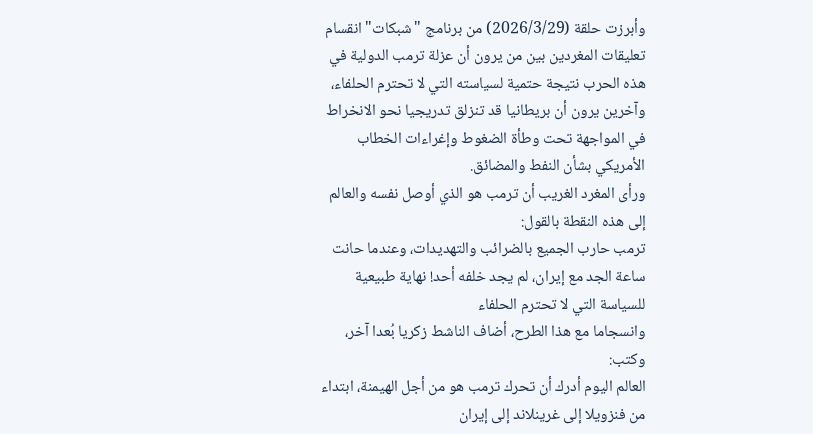وأبرزت حلقة (2026/3/29) من برنامج "شبكات" انقسام تعليقات المغردين بين من يرون أن عزلة ترمب الدولية في هذه الحرب نتيجة حتمية لسياسته التي لا تحترم الحلفاء، وآخرين يرون أن بريطانيا قد تنزلق تدريجيا نحو الانخراط في المواجهة تحت وطأة الضغوط وإغراءات الخطاب الأمريكي بشأن النفط والمضائق.
ورأى المغرد الغريب أن ترمب هو الذي أوصل نفسه والعالم إلى هذه النقطة بالقول:
ترمب حارب الجميع بالضرائب والتهديدات، وعندما حانت ساعة الجد مع إيران، لم يجد خلفه أحد! نهاية طبيعية للسياسة التي لا تحترم الحلفاء
وانسجاما مع هذا الطرح، أضاف الناشط زكريا بُعدا آخر، وكتب:
العالم اليوم أدرك أن تحرك ترمب هو من أجل الهيمنة، ابتداء من فنزويلا إلى غرينلاند إلى إيران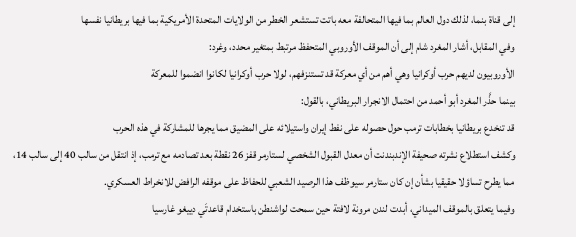إلى قناة بنما، لذلك دول العالم بما فيها المتحالفة معه باتت تستشعر الخطر من الولايات المتحدة الأمريكية بما فيها بريطانيا نفسها
وفي المقابل، أشار المغرد شام إلى أن الموقف الأوروبي المتحفظ مرتبط بمتغير محدد، وغرد:
الأوروبيون لديهم حرب أوكرانيا وهي أهم من أي معركة قد تستنزفهم، لولا حرب أوكرانيا لكانوا انضموا للمعركة
بينما حذَّر المغرد أبو أحمد من احتمال الانجرار البريطاني، بالقول:
قد تنخدع بريطانيا بخطابات ترمب حول حصوله على نفط إيران واستيلائه على المضيق مما يجرها للمشاركة في هذه الحرب
وكشف استطلاع نشرته صحيفة الإندبندنت أن معدل القبول الشخصي لستارمر قفز 26 نقطة بعد تصادمه مع ترمب، إذ انتقل من سالب 40 إلى سالب 14، مما يطرح تساؤلا حقيقيا بشأن إن كان ستارمر سيوظف هذا الرصيد الشعبي للحفاظ على موقفه الرافض للانخراط العسكري.
وفيما يتعلق بالموقف الميداني، أبدت لندن مرونة لافتة حين سمحت لواشنطن باستخدام قاعدتَي دييغو غارسيا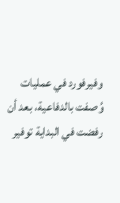وفيرفورد في عمليات وُصفت بالدفاعية، بعد أن رفضت في البداية توفير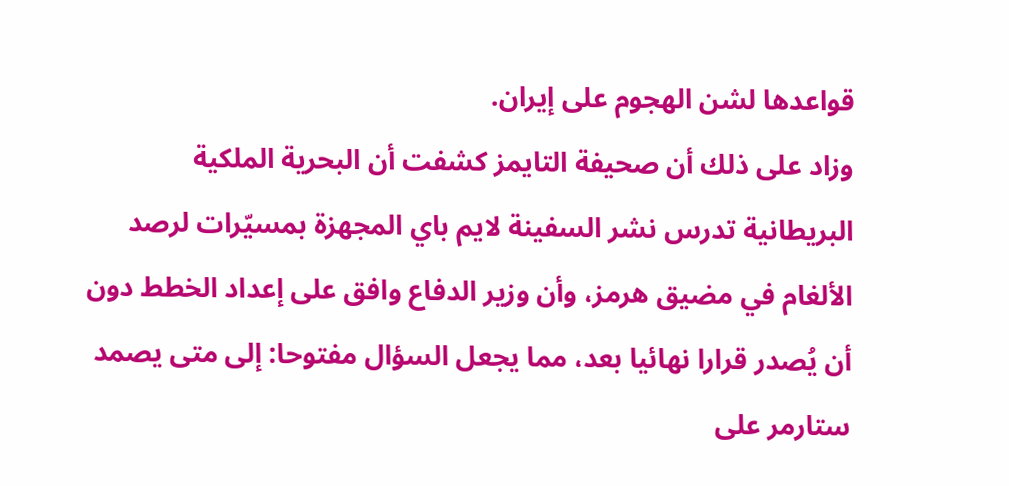قواعدها لشن الهجوم على إيران.
وزاد على ذلك أن صحيفة التايمز كشفت أن البحرية الملكية البريطانية تدرس نشر السفينة لايم باي المجهزة بمسيّرات لرصد الألغام في مضيق هرمز، وأن وزير الدفاع وافق على إعداد الخطط دون أن يُصدر قرارا نهائيا بعد، مما يجعل السؤال مفتوحا: إلى متى يصمد ستارمر على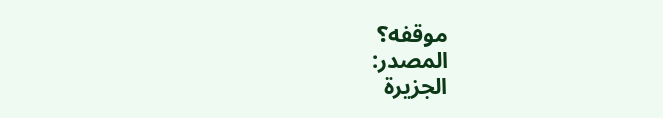موقفه؟
المصدر:
الجزيرة